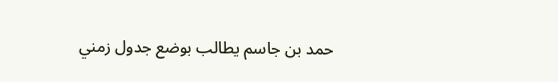حمد بن جاسم يطالب بوضع جدول زمني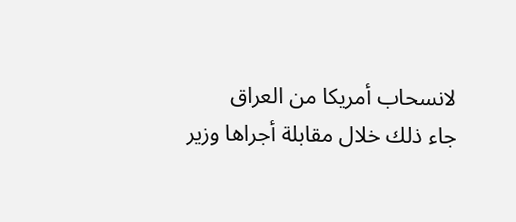لانسحاب أمريكا من العراق
جاء ذلك خلال مقابلة أجراها وزير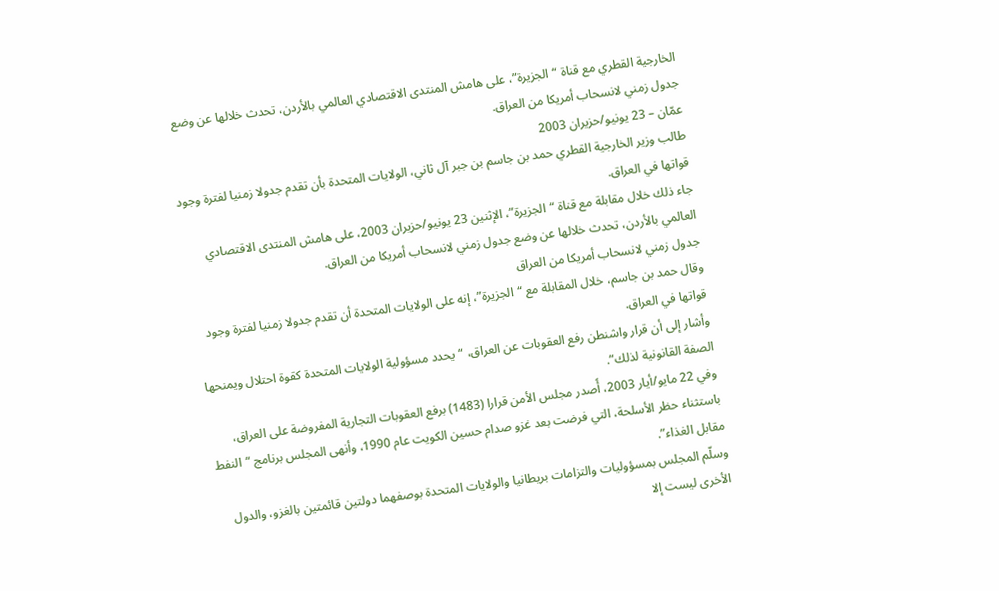الخارجية القطري مع قناة “الجزيرة”، على هامش المنتدى الاقتصادي العالمي بالأردن، تحدث خلالها عن وضع جدول زمني لانسحاب أمريكا من العراق.
عمّان – 23 يونيو/حزيران 2003
طالب وزير الخارجية القطري حمد بن جاسم بن جبر آل ثاني، الولايات المتحدة بأن تقدم جدولا زمنيا لفترة وجود قواتها في العراق.
جاء ذلك خلال مقابلة مع قناة “الجزيرة”، الإثنين 23 يونيو/حزيران 2003، على هامش المنتدى الاقتصادي العالمي بالأردن، تحدث خلالها عن وضع جدول زمني لانسحاب أمريكا من العراق.
جدول زمني لانسحاب أمريكا من العراق
وقال حمد بن جاسم، خلال المقابلة مع “الجزيرة”، إنه على الولايات المتحدة أن تقدم جدولا زمنيا لفترة وجود قواتها في العراق.
وأشار إلى أن قرار واشنطن رفع العقوبات عن العراق، “يحدد مسؤولية الولايات المتحدة كقوة احتلال ويمنحها الصفة القانونية لذلك”.
وفي 22 مايو/أيار 2003، أًصدر مجلس الأمن قرارا (1483) برفع العقوبات التجارية المفروضة على العراق، باستثناء حظر الأسلحة، التي فرضت بعد غزو صدام حسين الكويت عام 1990، وأنهى المجلس برنامج “النفط مقابل الغذاء”.
وسلّم المجلس بمسؤوليات والتزامات بريطانيا والولايات المتحدة بوصفهما دولتين قائمتين بالغزو، والدول الأخرى ليست إلا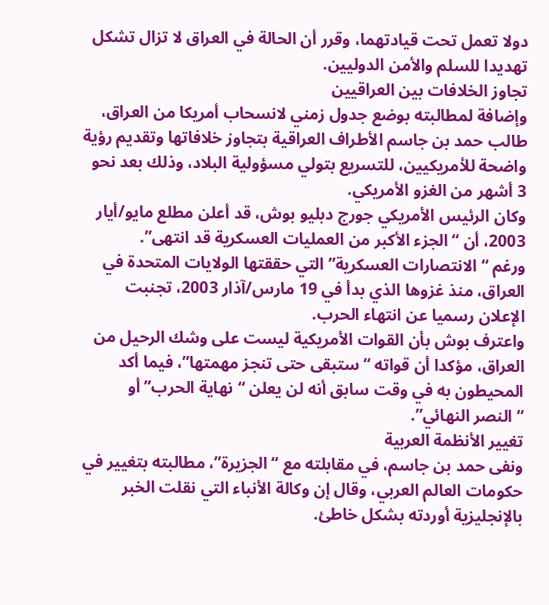دولا تعمل تحت قيادتهما، وقرر أن الحالة في العراق لا تزال تشكل تهديدا للسلم والأمن الدوليين.
تجاوز الخلافات بين العراقيين
وإضافة لمطالبته بوضع جدول زمني لانسحاب أمريكا من العراق، طالب حمد بن جاسم الأطراف العراقية بتجاوز خلافاتها وتقديم رؤية واضحة للأمريكيين، للتسريع بتولي مسؤولية البلاد، وذلك بعد نحو 3 أشهر من الغزو الأمريكي.
وكان الرئيس الأمريكي جورج دبليو بوش، قد أعلن مطلع مايو/أيار 2003، أن “الجزء الأكبر من العمليات العسكرية قد انتهى”.
ورغم “الانتصارات العسكرية” التي حققتها الولايات المتحدة في العراق، منذ غزوها الذي بدأ في 19 مارس/آذار 2003، تجنبت الإعلان رسميا عن انتهاء الحرب.
واعترف بوش بأن القوات الأمريكية ليست على وشك الرحيل من العراق، مؤكدا أن قواته “ستبقى حتى تنجز مهمتها”، فيما أكد المحيطون به في وقت سابق أنه لن يعلن “نهاية الحرب” أو “النصر النهائي”.
تغيير الأنظمة العربية
ونفى حمد بن جاسم، في مقابلته مع “الجزيرة”، مطالبته بتغيير في حكومات العالم العربي، وقال إن وكالة الأنباء التي نقلت الخبر بالإنجليزية أوردته بشكل خاطئ.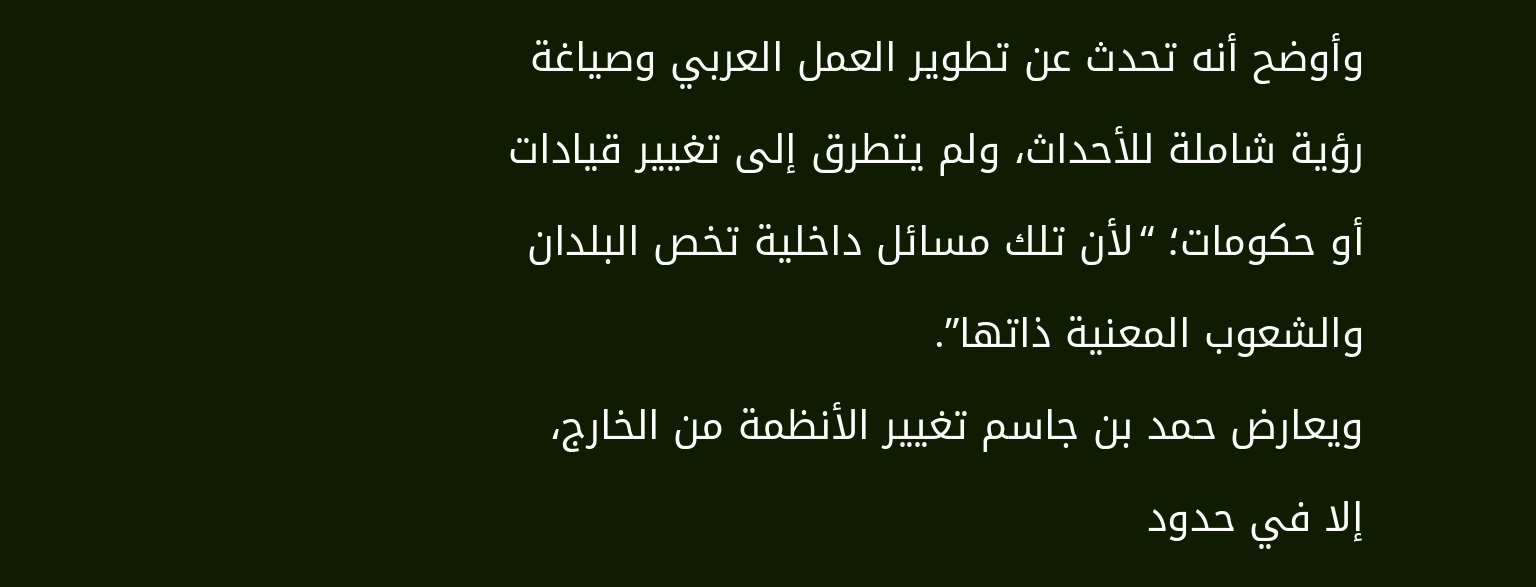وأوضح أنه تحدث عن تطوير العمل العربي وصياغة رؤية شاملة للأحداث، ولم يتطرق إلى تغيير قيادات أو حكومات؛ “لأن تلك مسائل داخلية تخص البلدان والشعوب المعنية ذاتها”.
ويعارض حمد بن جاسم تغيير الأنظمة من الخارج، إلا في حدود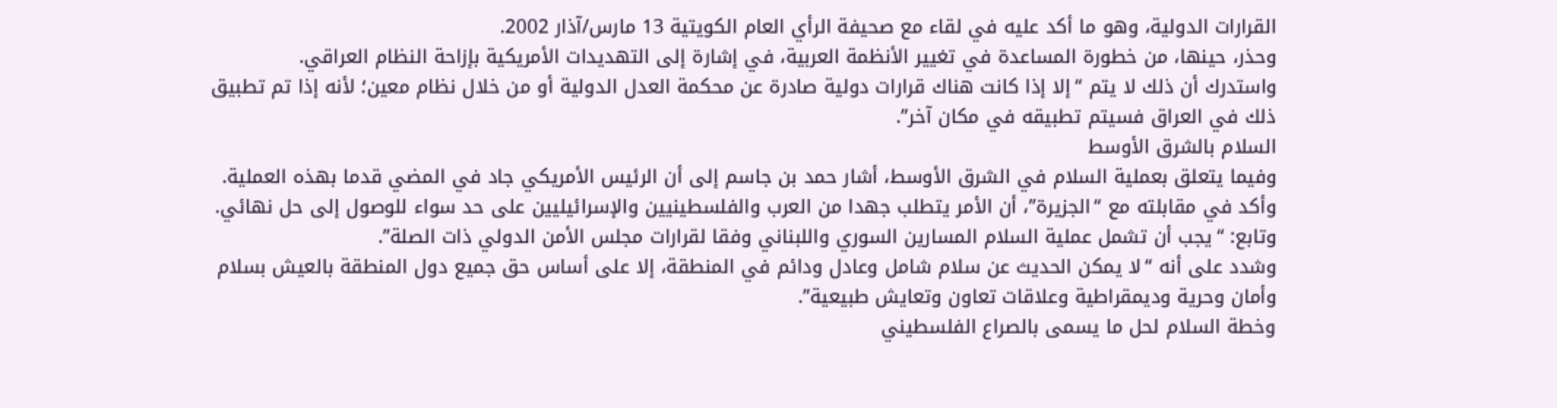القرارات الدولية، وهو ما أكد عليه في لقاء مع صحيفة الرأي العام الكويتية 13 مارس/آذار 2002.
وحذر، حينها، من خطورة المساعدة في تغيير الأنظمة العربية، في إشارة إلى التهديدات الأمريكية بإزاحة النظام العراقي.
واستدرك أن ذلك لا يتم “إلا إذا كانت هناك قرارات دولية صادرة عن محكمة العدل الدولية أو من خلال نظام معين؛ لأنه إذا تم تطبيق ذلك في العراق فسيتم تطبيقه في مكان آخر”.
السلام بالشرق الأوسط
وفيما يتعلق بعملية السلام في الشرق الأوسط، أشار حمد بن جاسم إلى أن الرئيس الأمريكي جاد في المضي قدما بهذه العملية.
وأكد في مقابلته مع “الجزيرة”، أن الأمر يتطلب جهدا من العرب والفلسطينيين والإسرائيليين على حد سواء للوصول إلى حل نهائي.
وتابع: “يجب أن تشمل عملية السلام المسارين السوري واللبناني وفقا لقرارات مجلس الأمن الدولي ذات الصلة”.
وشدد على أنه “لا يمكن الحديث عن سلام شامل وعادل ودائم في المنطقة، إلا على أساس حق جميع دول المنطقة بالعيش بسلام وأمان وحرية وديمقراطية وعلاقات تعاون وتعايش طبيعية”.
وخطة السلام لحل ما يسمى بالصراع الفلسطيني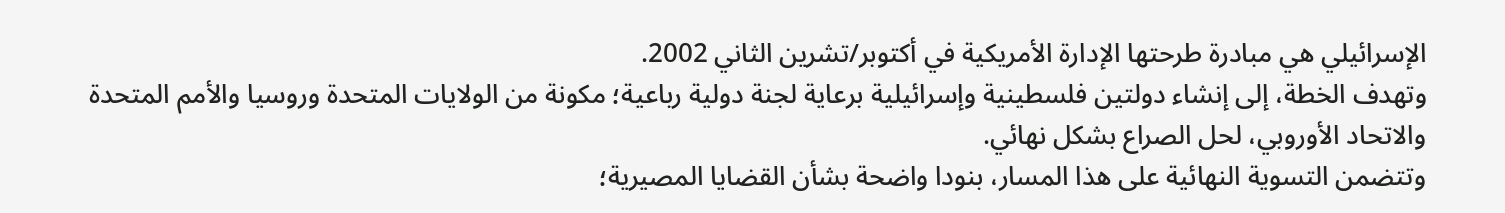الإسرائيلي هي مبادرة طرحتها الإدارة الأمريكية في أكتوبر/تشرين الثاني 2002.
وتهدف الخطة، إلى إنشاء دولتين فلسطينية وإسرائيلية برعاية لجنة دولية رباعية؛ مكونة من الولايات المتحدة وروسيا والأمم المتحدة والاتحاد الأوروبي، لحل الصراع بشكل نهائي.
وتتضمن التسوية النهائية على هذا المسار، بنودا واضحة بشأن القضايا المصيرية؛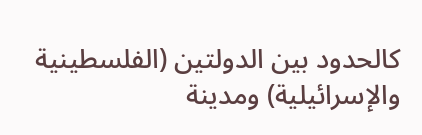كالحدود بين الدولتين (الفلسطينية والإسرائيلية) ومدينة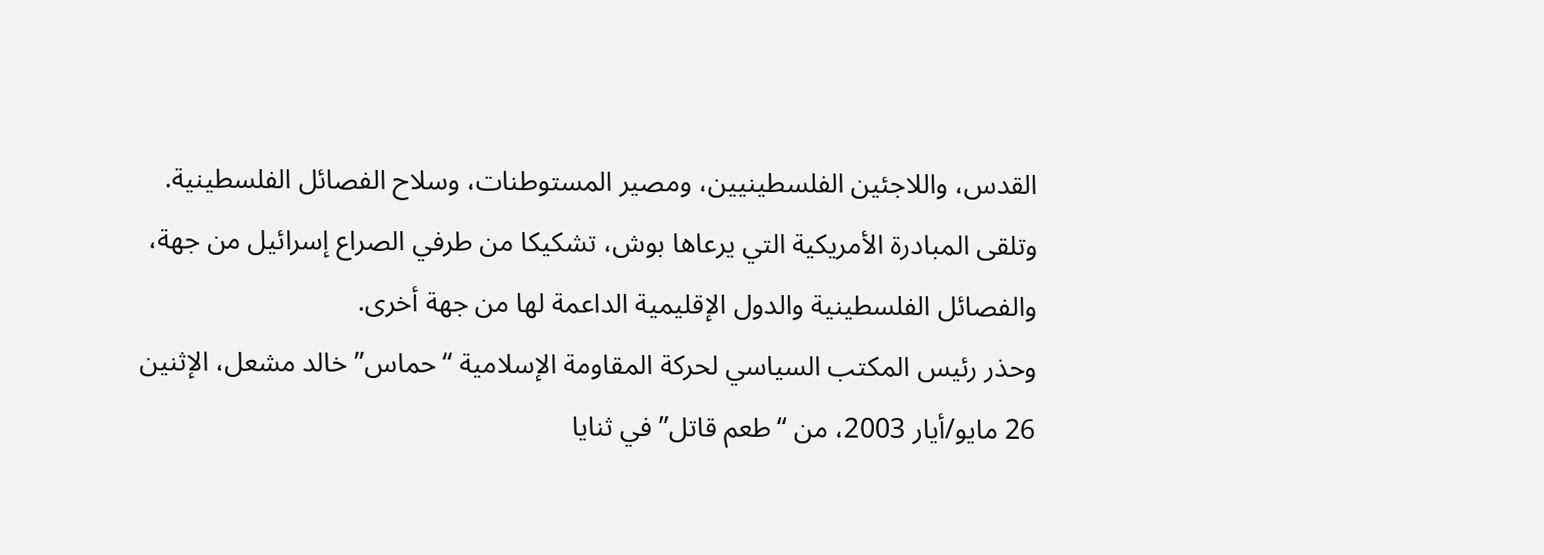القدس، واللاجئين الفلسطينيين، ومصير المستوطنات، وسلاح الفصائل الفلسطينية.
وتلقى المبادرة الأمريكية التي يرعاها بوش، تشكيكا من طرفي الصراع إسرائيل من جهة، والفصائل الفلسطينية والدول الإقليمية الداعمة لها من جهة أخرى.
وحذر رئيس المكتب السياسي لحركة المقاومة الإسلامية “حماس” خالد مشعل، الإثنين 26 مايو/أيار 2003، من “طعم قاتل” في ثنايا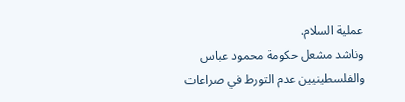عملية السلام.
وناشد مشعل حكومة محمود عباس والفلسطينيين عدم التورط في صراعات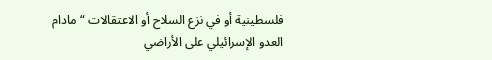فلسطينية أو في نزع السلاح أو الاعتقالات “مادام العدو الإسرائيلي على الأراضي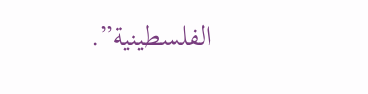الفلسطينية”.